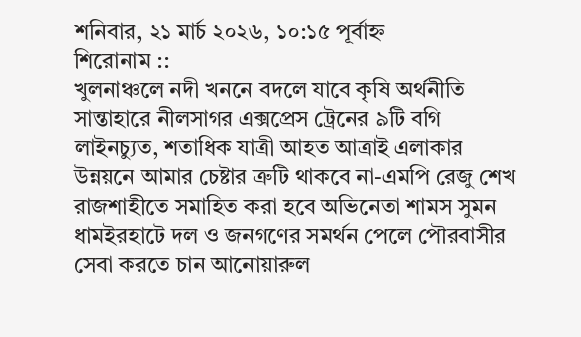শনিবার, ২১ মার্চ ২০২৬, ১০:১৫ পূর্বাহ্ন
শিরোনাম ::
খুলনাঞ্চলে নদী খননে বদলে যাবে কৃষি অর্থনীতি সান্তাহারে নীলসাগর এক্সপ্রেস ট্রেনের ৯টি বগি লাইনচ্যুত, শতাধিক যাত্রী আহত আত্রাই এলাকার উন্নয়নে আমার চেষ্টার ত্রুটি থাকবে না-এমপি রেজু শেখ রাজশাহীতে সমাহিত করা হবে অভিনেতা শামস সুমন ধামইরহাটে দল ও জনগণের সমর্থন পেলে পৌরবাসীর সেবা করতে চান আনোয়ারুল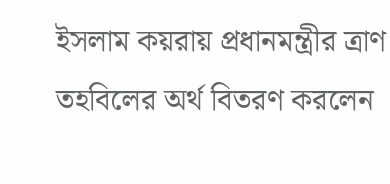ইসলাম কয়রায় প্রধানমন্ত্রীর ত্রাণ তহবিলের অর্থ বিতরণ করলেন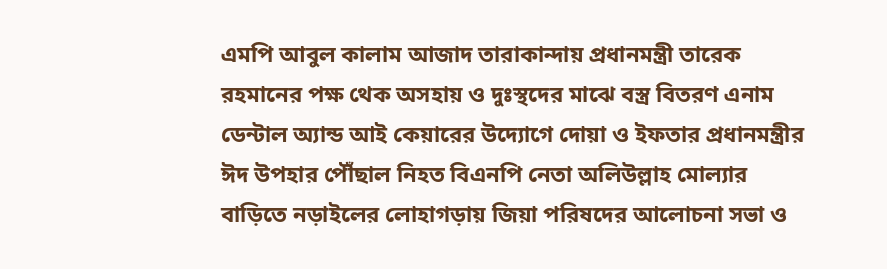এমপি আবুল কালাম আজাদ তারাকান্দায় প্রধানমন্ত্রী তারেক রহমানের পক্ষ থেক অসহায় ও দুঃস্থদের মাঝে বস্ত্র বিতরণ এনাম ডেন্টাল অ্যান্ড আই কেয়ারের উদ্যোগে দোয়া ও ইফতার প্রধানমন্ত্রীর ঈদ উপহার পৌঁছাল নিহত বিএনপি নেতা অলিউল্লাহ মোল্যার বাড়িতে নড়াইলের লোহাগড়ায় জিয়া পরিষদের আলোচনা সভা ও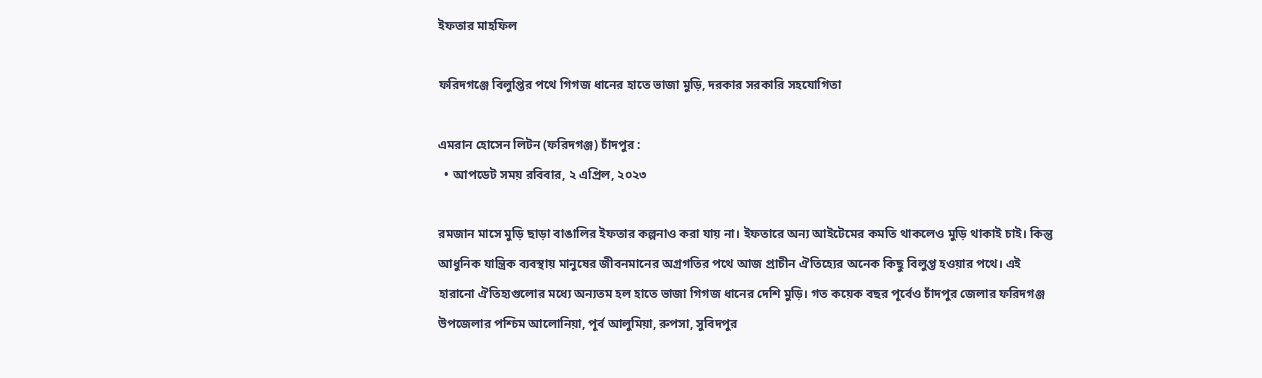ইফতার মাহফিল

ফরিদগঞ্জে বিলুপ্তির পথে গিগজ ধানের হাতে ভাজা মুড়ি, দরকার সরকারি সহযোগিতা

এমরান হোসেন লিটন (ফরিদগঞ্জ) চাঁদপুর :
  • আপডেট সময় রবিবার, ২ এপ্রিল, ২০২৩

রমজান মাসে মুড়ি ছাড়া বাঙালির ইফতার কল্পনাও করা যায় না। ইফতারে অন্য আইটেমের কমতি থাকলেও মুড়ি থাকাই চাই। কিন্তু আধুনিক যান্ত্রিক ব্যবস্থায় মানুষের জীবনমানের অগ্রগতির পথে আজ প্রাচীন ঐতিহ্যের অনেক কিছু বিলুপ্ত হওয়ার পথে। এই হারানো ঐতিহ্যগুলোর মধ্যে অন্যতম হল হাতে ভাজা গিগজ ধানের দেশি মুড়ি। গত কয়েক বছর পূর্বেও চাঁদপুর জেলার ফরিদগঞ্জ উপজেলার পশ্চিম আলোনিয়া, পূর্ব আলুমিয়া, রুপসা, সুবিদপুর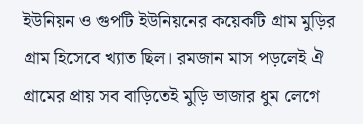ইউনিয়ন ও গুপটি ইউনিয়নের কয়েকটি গ্রাম মুড়ির গ্রাম হিসেবে খ্যাত ছিল। রমজান মাস পড়লেই ঐ গ্রামের প্রায় সব বাড়িতেই মুড়ি ভাজার ধুম লেগে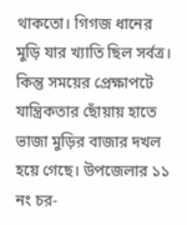থাকতো। গিগজ ধানের মুড়ি যার খ্যাতি ছিল সর্বত্র। কিন্তু সময়ের প্রেক্ষাপটে যান্ত্রিকতার ছোঁয়ায় হাতে ভাজা মুড়ির বাজার দখল হয়ে গেছে। উপজেলার ১১ নং চর-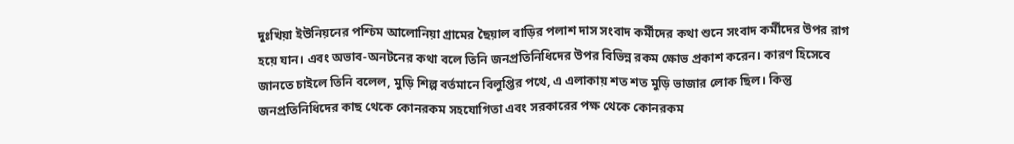দুঃখিয়া ইউনিয়নের পশ্চিম আলোনিয়া গ্রামের ছৈয়াল বাড়ির পলাশ দাস সংবাদ কর্মীদের কথা শুনে সংবাদ কর্মীদের উপর রাগ হয়ে যান। এবং অভাব-অনটনের কথা বলে তিনি জনপ্রতিনিধিদের উপর বিভিন্ন রকম ক্ষোভ প্রকাশ করেন। কারণ হিসেবে জানতে চাইলে তিনি বলেল, মুড়ি শিল্প বর্তমানে বিলুপ্তির পথে, এ এলাকায় শত শত মুড়ি ভাজার লোক ছিল। কিন্তু জনপ্রতিনিধিদের কাছ থেকে কোনরকম সহযোগিতা এবং সরকারের পক্ষ থেকে কোনরকম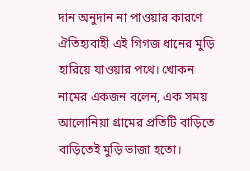দান অনুদান না পাওয়ার কারণে ঐতিহ্যবাহী এই গিগজ ধানের মুড়ি হারিয়ে যাওয়ার পথে। খোকন নামের একজন বলেন, এক সময় আলোনিয়া গ্রামের প্রতিটি বাড়িতে বাড়িতেই মুড়ি ভাজা হতো।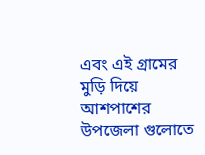এবং এই গ্রামের মুড়ি দিয়ে আশপাশের উপজেলা গুলোতে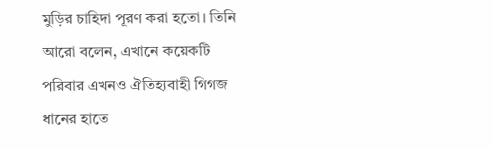মুড়ির চাহিদা পূরণ করা হতো। তিনি আরো বলেন, এখানে কয়েকটি পরিবার এখনও ঐতিহ্যবাহী গিগজ ধানের হাতে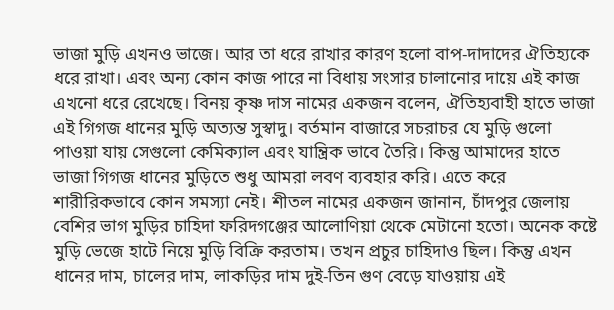ভাজা মুড়ি এখনও ভাজে। আর তা ধরে রাখার কারণ হলো বাপ-দাদাদের ঐতিহ্যকে ধরে রাখা। এবং অন্য কোন কাজ পারে না বিধায় সংসার চালানোর দায়ে এই কাজ এখনো ধরে রেখেছে। বিনয় কৃষ্ণ দাস নামের একজন বলেন, ঐতিহ্যবাহী হাতে ভাজা এই গিগজ ধানের মুড়ি অত্যন্ত সুস্বাদু। বর্তমান বাজারে সচরাচর যে মুড়ি গুলো পাওয়া যায় সেগুলো কেমিক্যাল এবং যান্ত্রিক ভাবে তৈরি। কিন্তু আমাদের হাতে ভাজা গিগজ ধানের মুড়িতে শুধু আমরা লবণ ব্যবহার করি। এতে করে শারীরিকভাবে কোন সমস্যা নেই। শীতল নামের একজন জানান, চাঁদপুর জেলায় বেশির ভাগ মুড়ির চাহিদা ফরিদগঞ্জের আলোণিয়া থেকে মেটানো হতো। অনেক কষ্টে মুড়ি ভেজে হাটে নিয়ে মুড়ি বিক্রি করতাম। তখন প্রচুর চাহিদাও ছিল। কিন্তু এখন ধানের দাম, চালের দাম, লাকড়ির দাম দুই-তিন গুণ বেড়ে যাওয়ায় এই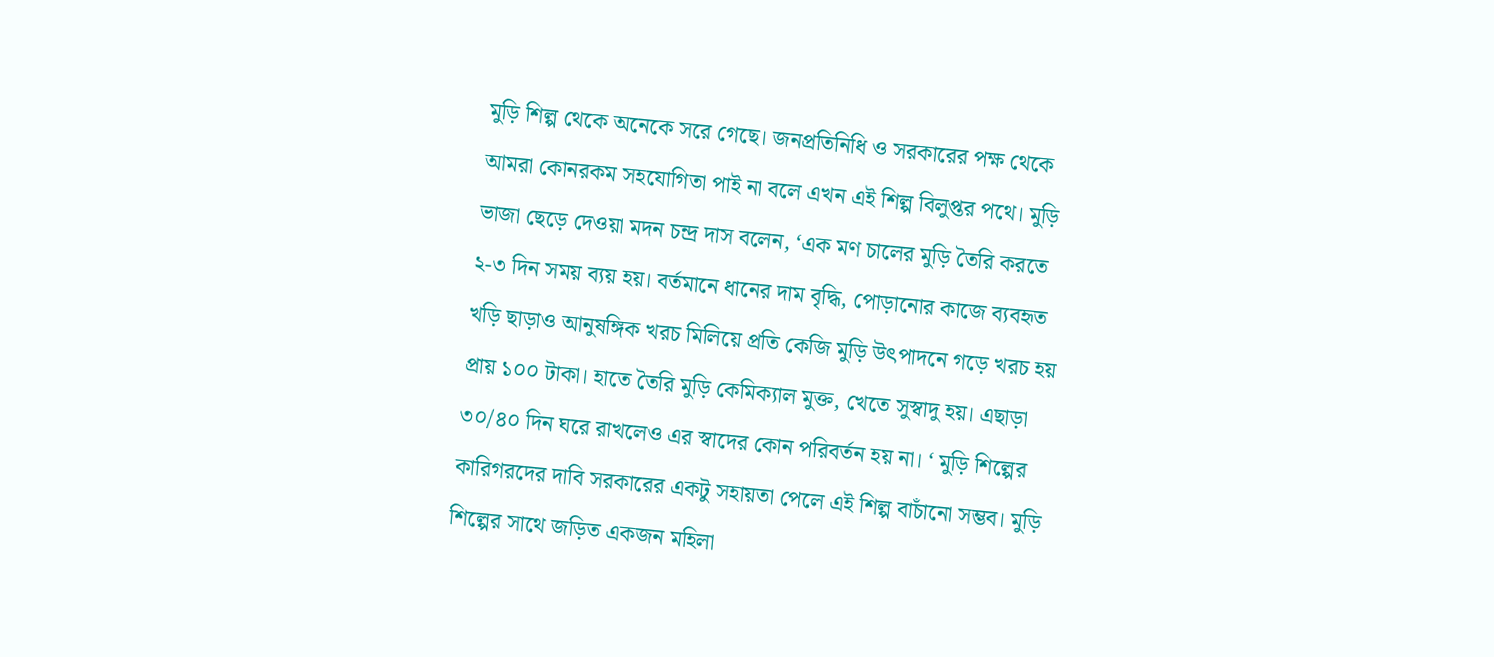মুড়ি শিল্প থেকে অনেকে সরে গেছে। জনপ্রতিনিধি ও সরকারের পক্ষ থেকে আমরা কোনরকম সহযোগিতা পাই না বলে এখন এই শিল্প বিলুপ্তর পথে। মুড়ি ভাজা ছেড়ে দেওয়া মদন চন্দ্র দাস বলেন, ‘এক মণ চালের মুড়ি তৈরি করতে ২-৩ দিন সময় ব্যয় হয়। বর্তমানে ধানের দাম বৃদ্ধি, পোড়ানোর কাজে ব্যবহৃত খড়ি ছাড়াও আনুষঙ্গিক খরচ মিলিয়ে প্রতি কেজি মুড়ি উৎপাদনে গড়ে খরচ হয় প্রায় ১০০ টাকা। হাতে তৈরি মুড়ি কেমিক্যাল মুক্ত, খেতে সুস্বাদু হয়। এছাড়া ৩০/৪০ দিন ঘরে রাখলেও এর স্বাদের কোন পরিবর্তন হয় না। ‘ মুড়ি শিল্পের কারিগরদের দাবি সরকারের একটু সহায়তা পেলে এই শিল্প বাচাঁনো সম্ভব। মুড়ি শিল্পের সাথে জড়িত একজন মহিলা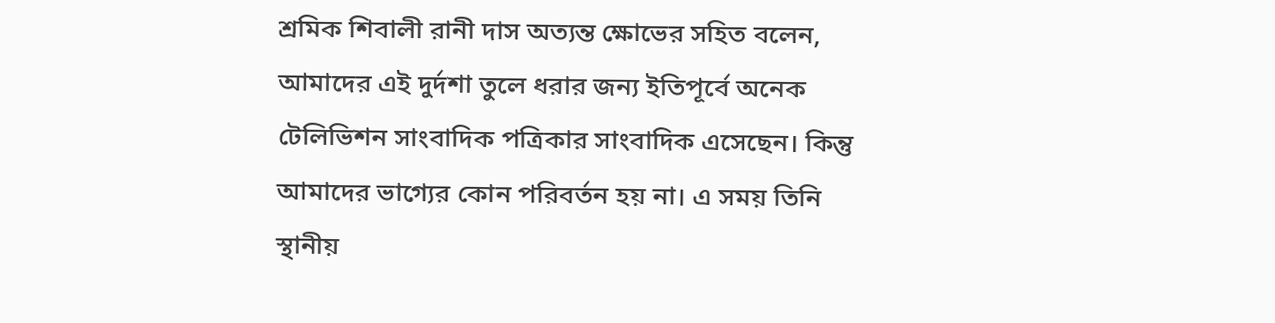শ্রমিক শিবালী রানী দাস অত্যন্ত ক্ষোভের সহিত বলেন, আমাদের এই দুর্দশা তুলে ধরার জন্য ইতিপূর্বে অনেক টেলিভিশন সাংবাদিক পত্রিকার সাংবাদিক এসেছেন। কিন্তু আমাদের ভাগ্যের কোন পরিবর্তন হয় না। এ সময় তিনি স্থানীয়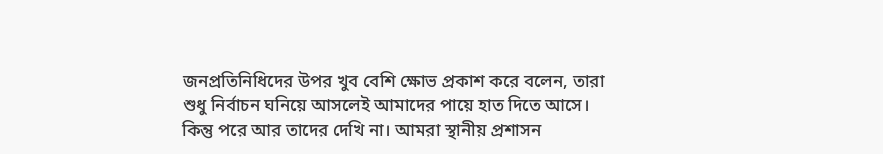জনপ্রতিনিধিদের উপর খুব বেশি ক্ষোভ প্রকাশ করে বলেন, তারা শুধু নির্বাচন ঘনিয়ে আসলেই আমাদের পায়ে হাত দিতে আসে। কিন্তু পরে আর তাদের দেখি না। আমরা স্থানীয় প্রশাসন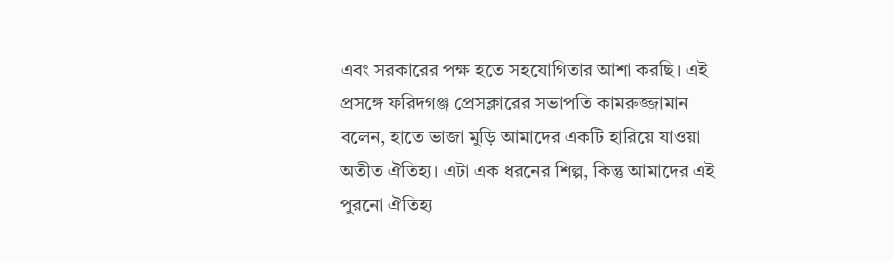এবং সরকারের পক্ষ হতে সহযোগিতার আশা করছি। এই প্রসঙ্গে ফরিদগঞ্জ প্রেসক্লারের সভাপতি কামরুজ্জামান বলেন, হাতে ভাজা মুড়ি আমাদের একটি হারিয়ে যাওয়া অতীত ঐতিহ্য। এটা এক ধরনের শিল্প, কিন্তু আমাদের এই পুরনো ঐতিহ্য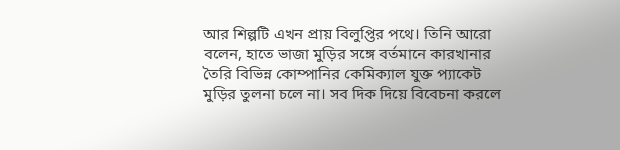আর শিল্পটি এখন প্রায় বিলুপ্তির পথে। তিনি আরো বলেন, হাতে ভাজা মুড়ির সঙ্গে বর্তমানে কারখানার তৈরি বিভিন্ন কোম্পানির কেমিক্যাল যুক্ত প্যাকেট মুড়ির তুলনা চলে না। সব দিক দিয়ে বিবেচনা করলে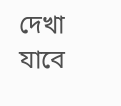দেখা যাবে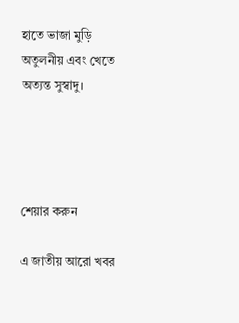হাতে ভাজা মুড়ি অতুলনীয় এবং খেতে অত্যন্ত সুস্বাদু।




শেয়ার করুন

এ জাতীয় আরো খবর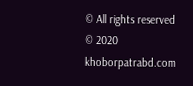© All rights reserved © 2020 khoborpatrabd.com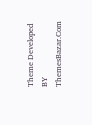Theme Developed BY ThemesBazar.Com